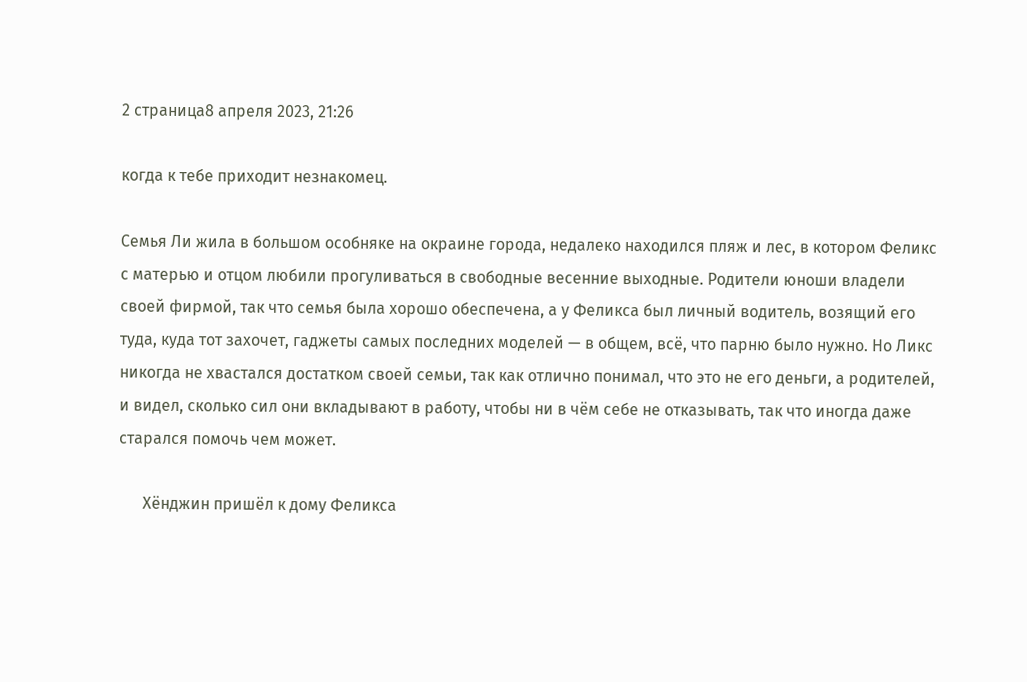2 страница8 апреля 2023, 21:26

когда к тебе приходит незнакомец.

Семья Ли жила в большом особняке на окраине города, недалеко находился пляж и лес, в котором Феликс с матерью и отцом любили прогуливаться в свободные весенние выходные. Родители юноши владели своей фирмой, так что семья была хорошо обеспечена, а у Феликса был личный водитель, возящий его туда, куда тот захочет, гаджеты самых последних моделей — в общем, всё, что парню было нужно. Но Ликс никогда не хвастался достатком своей семьи, так как отлично понимал, что это не его деньги, а родителей, и видел, сколько сил они вкладывают в работу, чтобы ни в чём себе не отказывать, так что иногда даже старался помочь чем может.

      Хёнджин пришёл к дому Феликса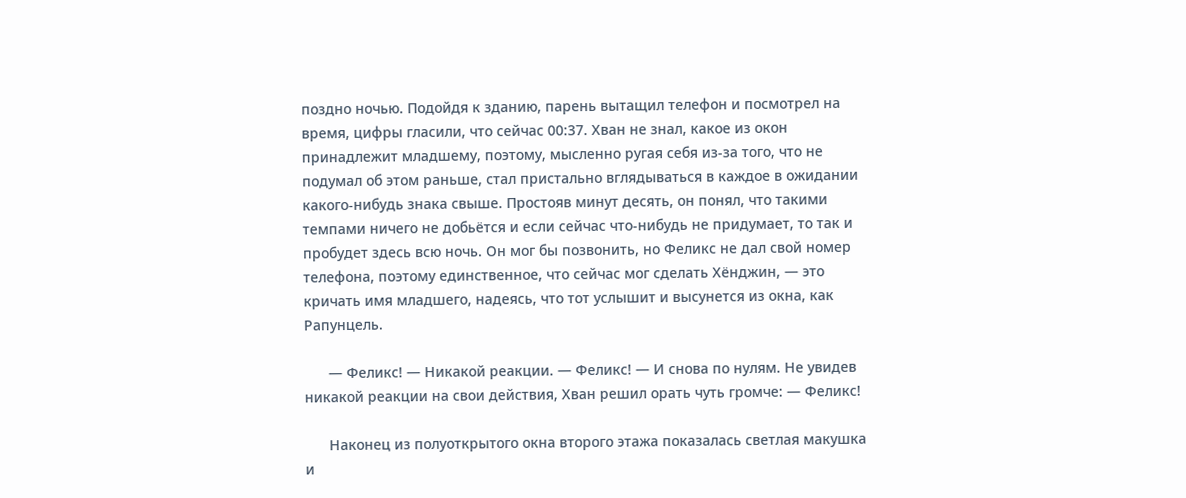поздно ночью. Подойдя к зданию, парень вытащил телефон и посмотрел на время, цифры гласили, что сейчас 00:37. Хван не знал, какое из окон принадлежит младшему, поэтому, мысленно ругая себя из-за того, что не подумал об этом раньше, стал пристально вглядываться в каждое в ожидании какого-нибудь знака свыше. Простояв минут десять, он понял, что такими темпами ничего не добьётся и если сейчас что-нибудь не придумает, то так и пробудет здесь всю ночь. Он мог бы позвонить, но Феликс не дал свой номер телефона, поэтому единственное, что сейчас мог сделать Хёнджин, — это кричать имя младшего, надеясь, что тот услышит и высунется из окна, как Рапунцель.

      — Феликс! — Никакой реакции. — Феликс! — И снова по нулям. Не увидев никакой реакции на свои действия, Хван решил орать чуть громче: — Феликс!

      Наконец из полуоткрытого окна второго этажа показалась светлая макушка и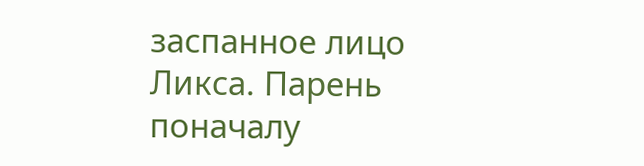заспанное лицо Ликса. Парень поначалу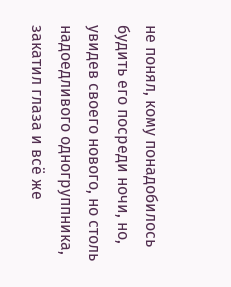не понял, кому понадобилось будить его посреди ночи, но, увидев своего нового, но столь надоедливого одногруппника, закатил глаза и всё же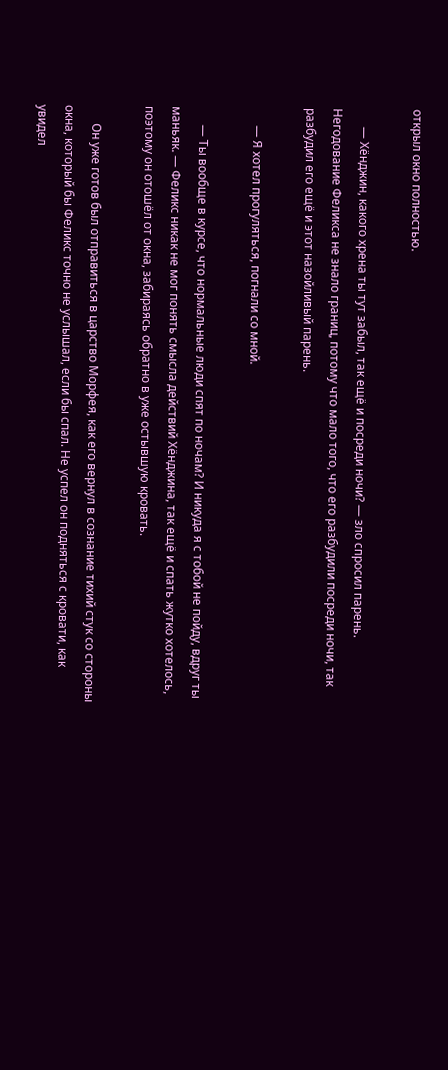открыл окно полностью.

      — Хёнджин, какого хрена ты тут забыл, так ещё и посреди ночи? — зло спросил парень. Негодование Феликса не знало границ, потому что мало того, что его разбудили посреди ночи, так разбудил его ещё и этот назойливый парень.

      — Я хотел прогуляться, погнали со мной.

      — Ты вообще в курсе, что нормальные люди спят по ночам? И никуда я с тобой не пойду, вдруг ты маньяк. — Феликс никак не мог понять смысла действий Хёнджина, так ещё и спать жутко хотелось, поэтому он отошёл от окна, забираясь обратно в уже остывшую кровать.

      Он уже готов был отправиться в царство Морфея, как его вернул в сознание тихий стук со стороны окна, который бы Феликс точно не услышал, если бы спал. Не успел он подняться с кровати, как увидел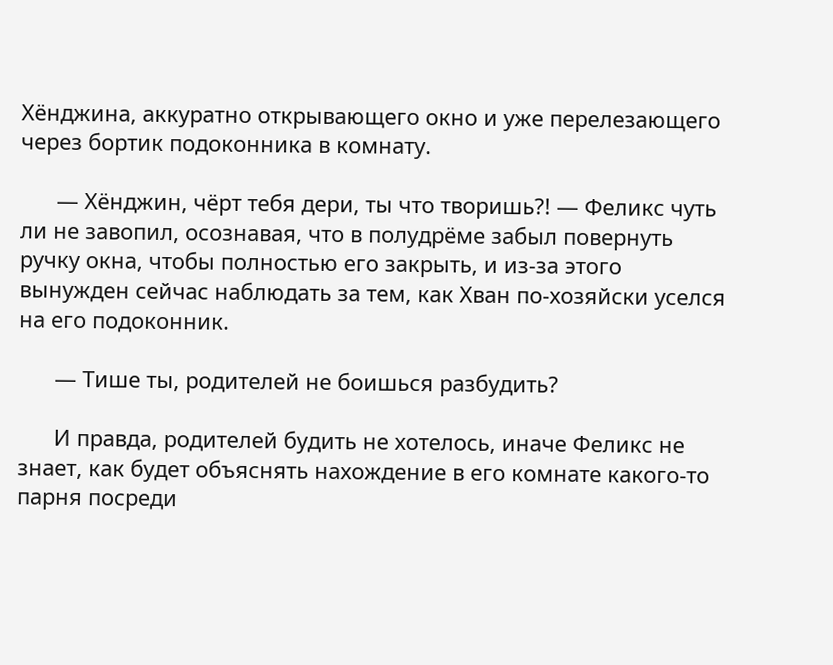Хёнджина, аккуратно открывающего окно и уже перелезающего через бортик подоконника в комнату.

      — Хёнджин, чёрт тебя дери, ты что творишь?! — Феликс чуть ли не завопил, осознавая, что в полудрёме забыл повернуть ручку окна, чтобы полностью его закрыть, и из-за этого вынужден сейчас наблюдать за тем, как Хван по-хозяйски уселся на его подоконник.

      — Тише ты, родителей не боишься разбудить?

      И правда, родителей будить не хотелось, иначе Феликс не знает, как будет объяснять нахождение в его комнате какого-то парня посреди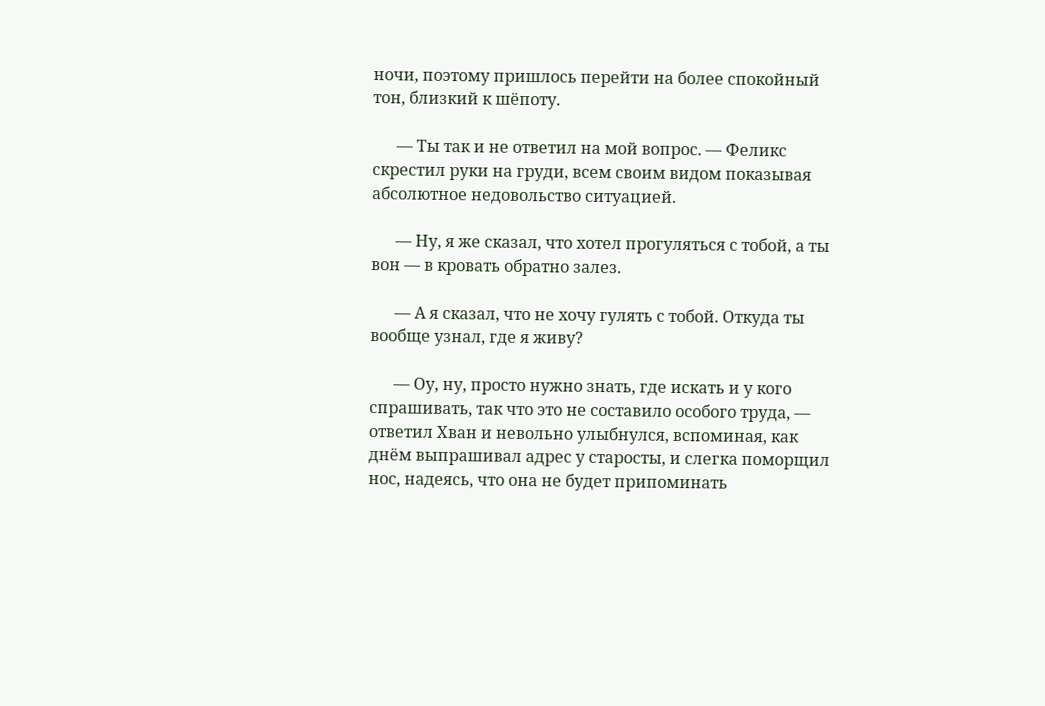ночи, поэтому пришлось перейти на более спокойный тон, близкий к шёпоту.

      — Ты так и не ответил на мой вопрос. — Феликс скрестил руки на груди, всем своим видом показывая абсолютное недовольство ситуацией.

      — Ну, я же сказал, что хотел прогуляться с тобой, а ты вон — в кровать обратно залез.

      — А я сказал, что не хочу гулять с тобой. Откуда ты вообще узнал, где я живу?

      — Оу, ну, просто нужно знать, где искать и у кого спрашивать, так что это не составило особого труда, — ответил Хван и невольно улыбнулся, вспоминая, как днём выпрашивал адрес у старосты, и слегка поморщил нос, надеясь, что она не будет припоминать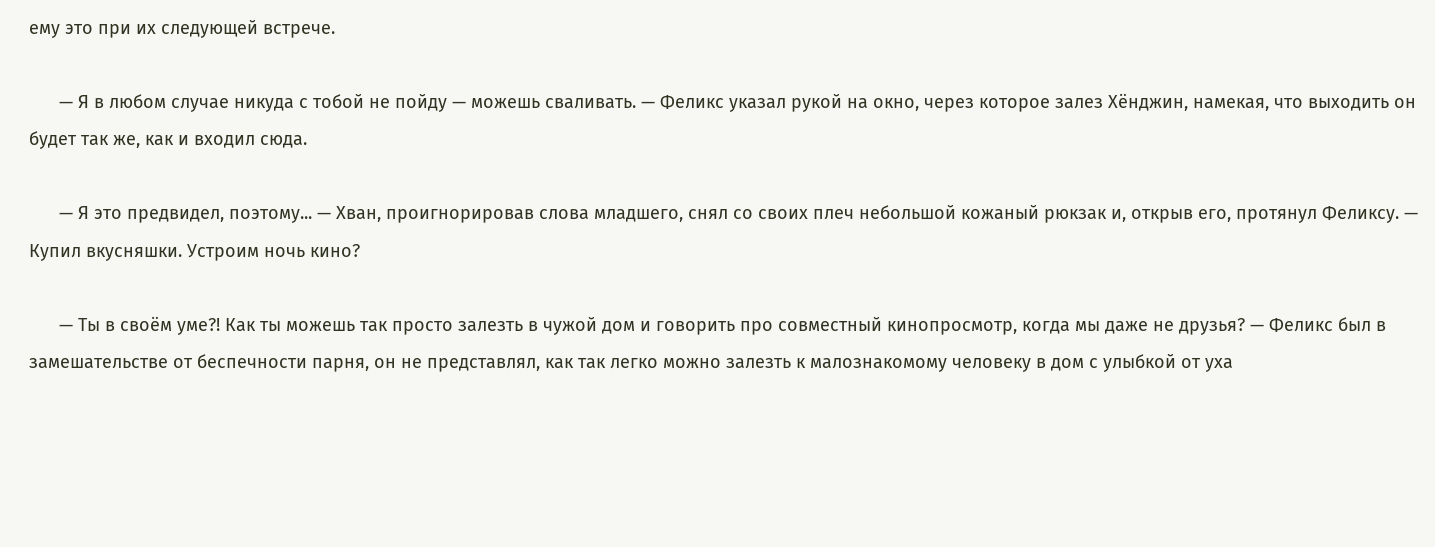ему это при их следующей встрече.

      — Я в любом случае никуда с тобой не пойду — можешь сваливать. — Феликс указал рукой на окно, через которое залез Хёнджин, намекая, что выходить он будет так же, как и входил сюда.

      — Я это предвидел, поэтому... — Хван, проигнорировав слова младшего, снял со своих плеч небольшой кожаный рюкзак и, открыв его, протянул Феликсу. — Купил вкусняшки. Устроим ночь кино?

      — Ты в своём уме?! Как ты можешь так просто залезть в чужой дом и говорить про совместный кинопросмотр, когда мы даже не друзья? — Феликс был в замешательстве от беспечности парня, он не представлял, как так легко можно залезть к малознакомому человеку в дом с улыбкой от уха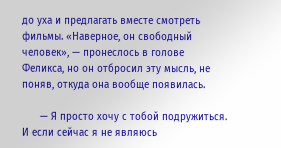до уха и предлагать вместе смотреть фильмы. «Наверное, он свободный человек», — пронеслось в голове Феликса, но он отбросил эту мысль, не поняв, откуда она вообще появилась.

      — Я просто хочу с тобой подружиться. И если сейчас я не являюсь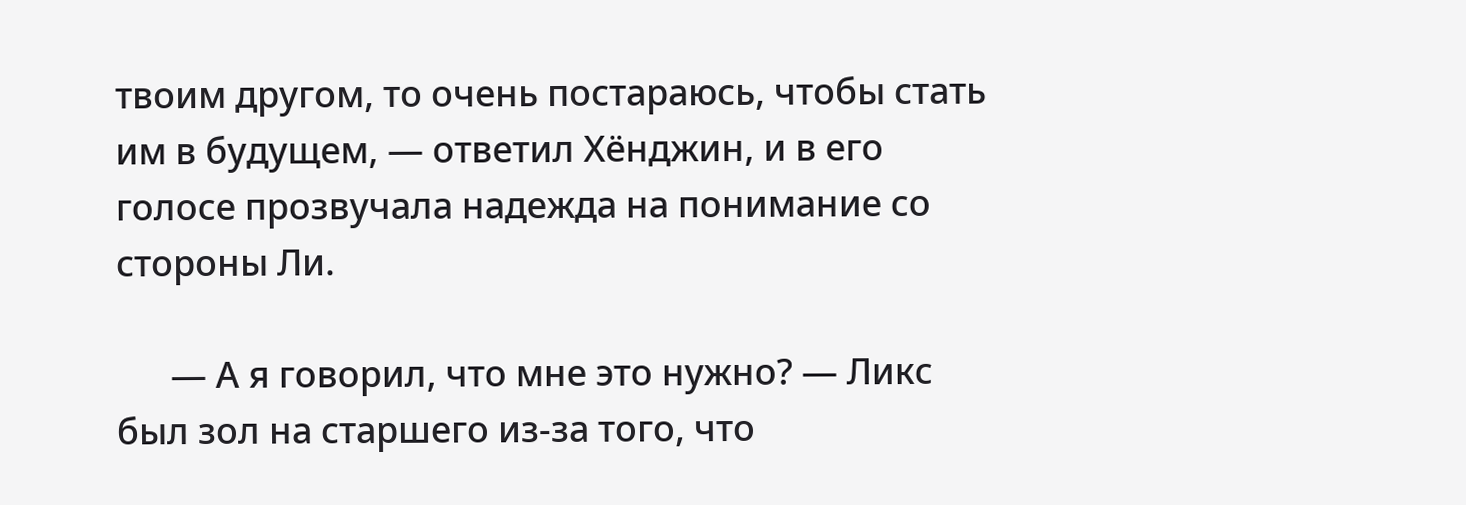твоим другом, то очень постараюсь, чтобы стать им в будущем, — ответил Хёнджин, и в его голосе прозвучала надежда на понимание со стороны Ли.

      — А я говорил, что мне это нужно? — Ликс был зол на старшего из-за того, что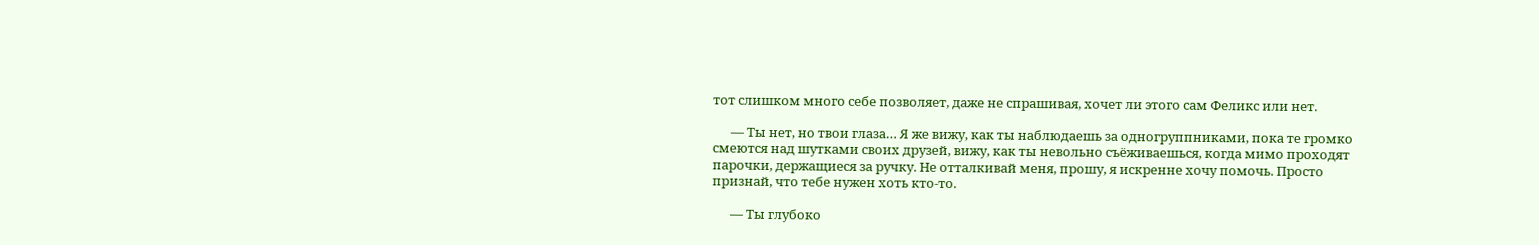тот слишком много себе позволяет, даже не спрашивая, хочет ли этого сам Феликс или нет.

      — Ты нет, но твои глаза… Я же вижу, как ты наблюдаешь за одногруппниками, пока те громко смеются над шутками своих друзей, вижу, как ты невольно съёживаешься, когда мимо проходят парочки, держащиеся за ручку. Не отталкивай меня, прошу, я искренне хочу помочь. Просто признай, что тебе нужен хоть кто-то.

      — Ты глубоко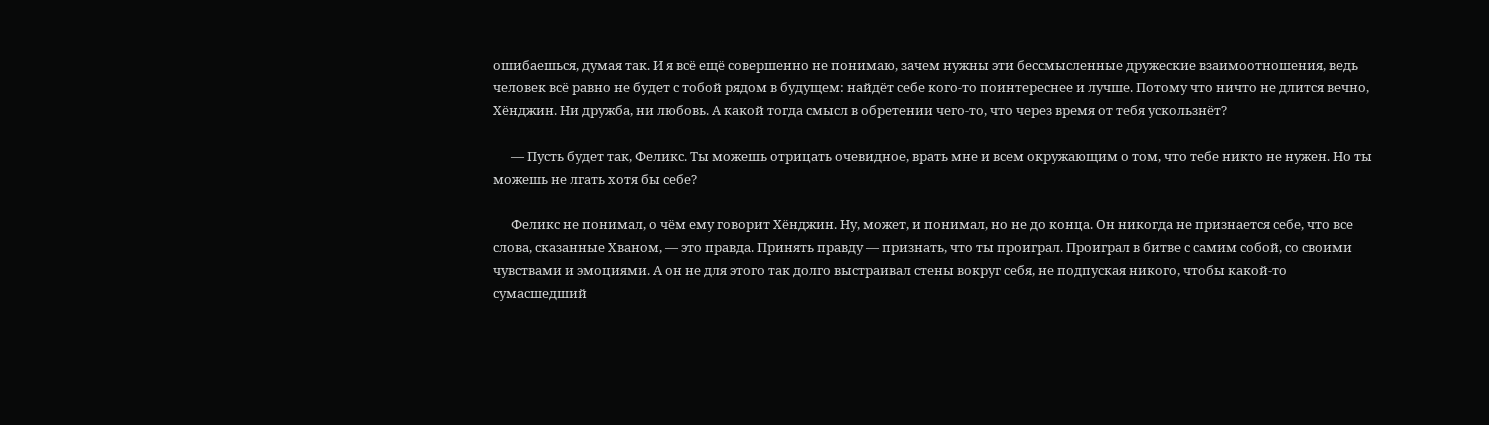ошибаешься, думая так. И я всё ещё совершенно не понимаю, зачем нужны эти бессмысленные дружеские взаимоотношения, ведь человек всё равно не будет с тобой рядом в будущем: найдёт себе кого-то поинтереснее и лучше. Потому что ничто не длится вечно, Хёнджин. Ни дружба, ни любовь. А какой тогда смысл в обретении чего-то, что через время от тебя ускользнёт?

      — Пусть будет так, Феликс. Ты можешь отрицать очевидное, врать мне и всем окружающим о том, что тебе никто не нужен. Но ты можешь не лгать хотя бы себе?

      Феликс не понимал, о чём ему говорит Хёнджин. Ну, может, и понимал, но не до конца. Он никогда не признается себе, что все слова, сказанные Хваном, — это правда. Принять правду — признать, что ты проиграл. Проиграл в битве с самим собой, со своими чувствами и эмоциями. А он не для этого так долго выстраивал стены вокруг себя, не подпуская никого, чтобы какой-то сумасшедший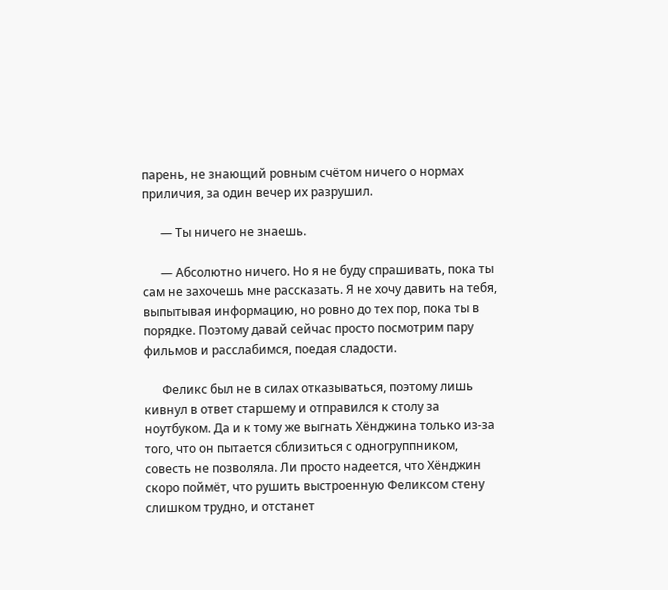парень, не знающий ровным счётом ничего о нормах приличия, за один вечер их разрушил.

      — Ты ничего не знаешь.

      — Абсолютно ничего. Но я не буду спрашивать, пока ты сам не захочешь мне рассказать. Я не хочу давить на тебя, выпытывая информацию, но ровно до тех пор, пока ты в порядке. Поэтому давай сейчас просто посмотрим пару фильмов и расслабимся, поедая сладости.

      Феликс был не в силах отказываться, поэтому лишь кивнул в ответ старшему и отправился к столу за ноутбуком. Да и к тому же выгнать Хёнджина только из-за того, что он пытается сблизиться с одногруппником, совесть не позволяла. Ли просто надеется, что Хёнджин скоро поймёт, что рушить выстроенную Феликсом стену слишком трудно, и отстанет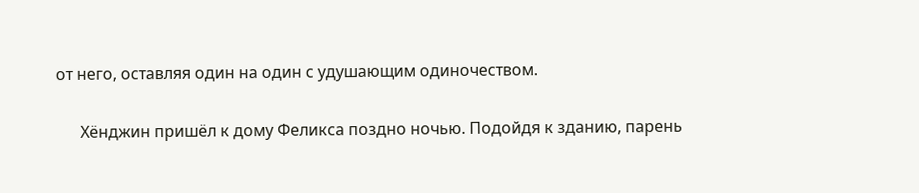от него, оставляя один на один с удушающим одиночеством.

      Хёнджин пришёл к дому Феликса поздно ночью. Подойдя к зданию, парень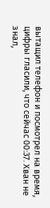вытащил телефон и посмотрел на время, цифры гласили, что сейчас 00:37. Хван не знал,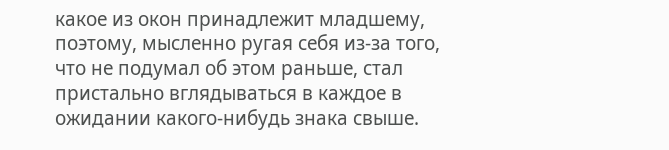какое из окон принадлежит младшему, поэтому, мысленно ругая себя из-за того, что не подумал об этом раньше, стал пристально вглядываться в каждое в ожидании какого-нибудь знака свыше.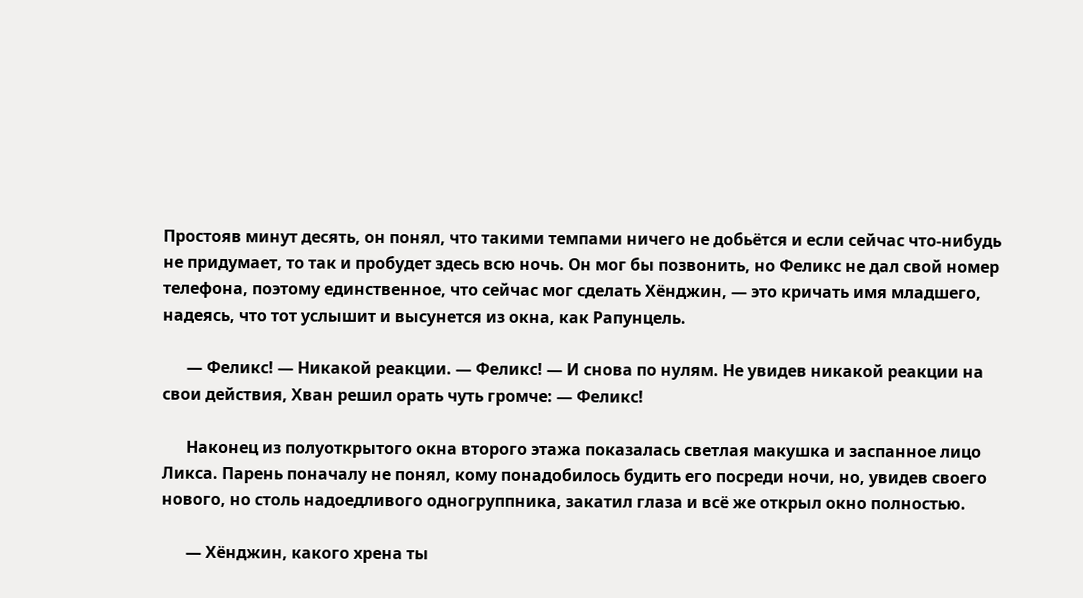Простояв минут десять, он понял, что такими темпами ничего не добьётся и если сейчас что-нибудь не придумает, то так и пробудет здесь всю ночь. Он мог бы позвонить, но Феликс не дал свой номер телефона, поэтому единственное, что сейчас мог сделать Хёнджин, — это кричать имя младшего, надеясь, что тот услышит и высунется из окна, как Рапунцель.

      — Феликс! — Никакой реакции. — Феликс! — И снова по нулям. Не увидев никакой реакции на свои действия, Хван решил орать чуть громче: — Феликс!

      Наконец из полуоткрытого окна второго этажа показалась светлая макушка и заспанное лицо Ликса. Парень поначалу не понял, кому понадобилось будить его посреди ночи, но, увидев своего нового, но столь надоедливого одногруппника, закатил глаза и всё же открыл окно полностью.

      — Хёнджин, какого хрена ты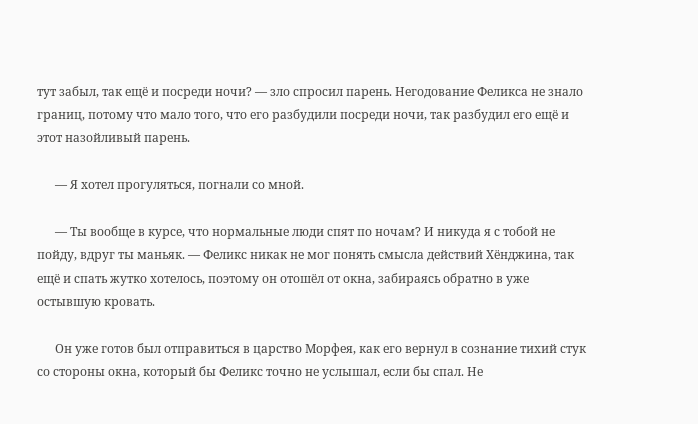тут забыл, так ещё и посреди ночи? — зло спросил парень. Негодование Феликса не знало границ, потому что мало того, что его разбудили посреди ночи, так разбудил его ещё и этот назойливый парень.

      — Я хотел прогуляться, погнали со мной.

      — Ты вообще в курсе, что нормальные люди спят по ночам? И никуда я с тобой не пойду, вдруг ты маньяк. — Феликс никак не мог понять смысла действий Хёнджина, так ещё и спать жутко хотелось, поэтому он отошёл от окна, забираясь обратно в уже остывшую кровать.

      Он уже готов был отправиться в царство Морфея, как его вернул в сознание тихий стук со стороны окна, который бы Феликс точно не услышал, если бы спал. Не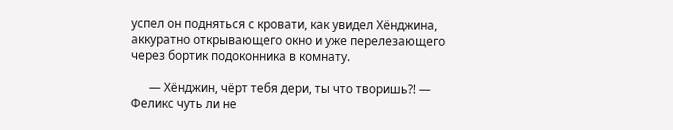успел он подняться с кровати, как увидел Хёнджина, аккуратно открывающего окно и уже перелезающего через бортик подоконника в комнату.

      — Хёнджин, чёрт тебя дери, ты что творишь?! — Феликс чуть ли не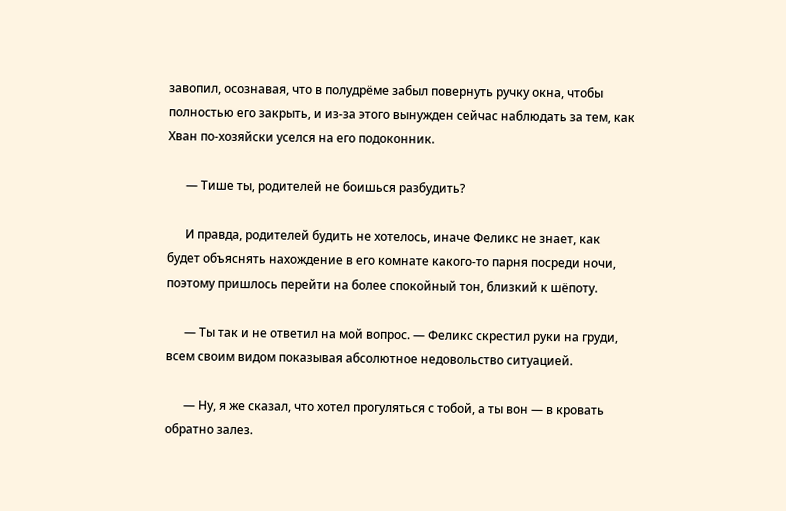завопил, осознавая, что в полудрёме забыл повернуть ручку окна, чтобы полностью его закрыть, и из-за этого вынужден сейчас наблюдать за тем, как Хван по-хозяйски уселся на его подоконник.

      — Тише ты, родителей не боишься разбудить?

      И правда, родителей будить не хотелось, иначе Феликс не знает, как будет объяснять нахождение в его комнате какого-то парня посреди ночи, поэтому пришлось перейти на более спокойный тон, близкий к шёпоту.

      — Ты так и не ответил на мой вопрос. — Феликс скрестил руки на груди, всем своим видом показывая абсолютное недовольство ситуацией.

      — Ну, я же сказал, что хотел прогуляться с тобой, а ты вон — в кровать обратно залез.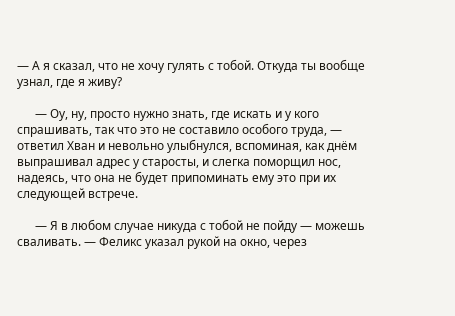— А я сказал, что не хочу гулять с тобой. Откуда ты вообще узнал, где я живу?

      — Оу, ну, просто нужно знать, где искать и у кого спрашивать, так что это не составило особого труда, — ответил Хван и невольно улыбнулся, вспоминая, как днём выпрашивал адрес у старосты, и слегка поморщил нос, надеясь, что она не будет припоминать ему это при их следующей встрече.

      — Я в любом случае никуда с тобой не пойду — можешь сваливать. — Феликс указал рукой на окно, через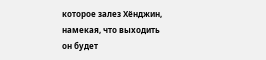которое залез Хёнджин, намекая, что выходить он будет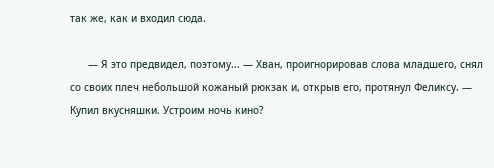так же, как и входил сюда.

      — Я это предвидел, поэтому... — Хван, проигнорировав слова младшего, снял со своих плеч небольшой кожаный рюкзак и, открыв его, протянул Феликсу. — Купил вкусняшки. Устроим ночь кино?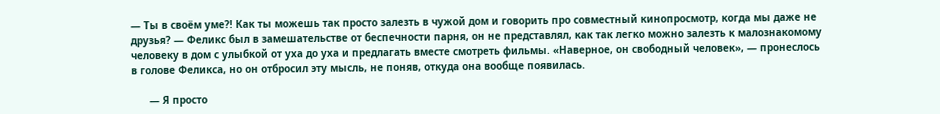— Ты в своём уме?! Как ты можешь так просто залезть в чужой дом и говорить про совместный кинопросмотр, когда мы даже не друзья? — Феликс был в замешательстве от беспечности парня, он не представлял, как так легко можно залезть к малознакомому человеку в дом с улыбкой от уха до уха и предлагать вместе смотреть фильмы. «Наверное, он свободный человек», — пронеслось в голове Феликса, но он отбросил эту мысль, не поняв, откуда она вообще появилась.

      — Я просто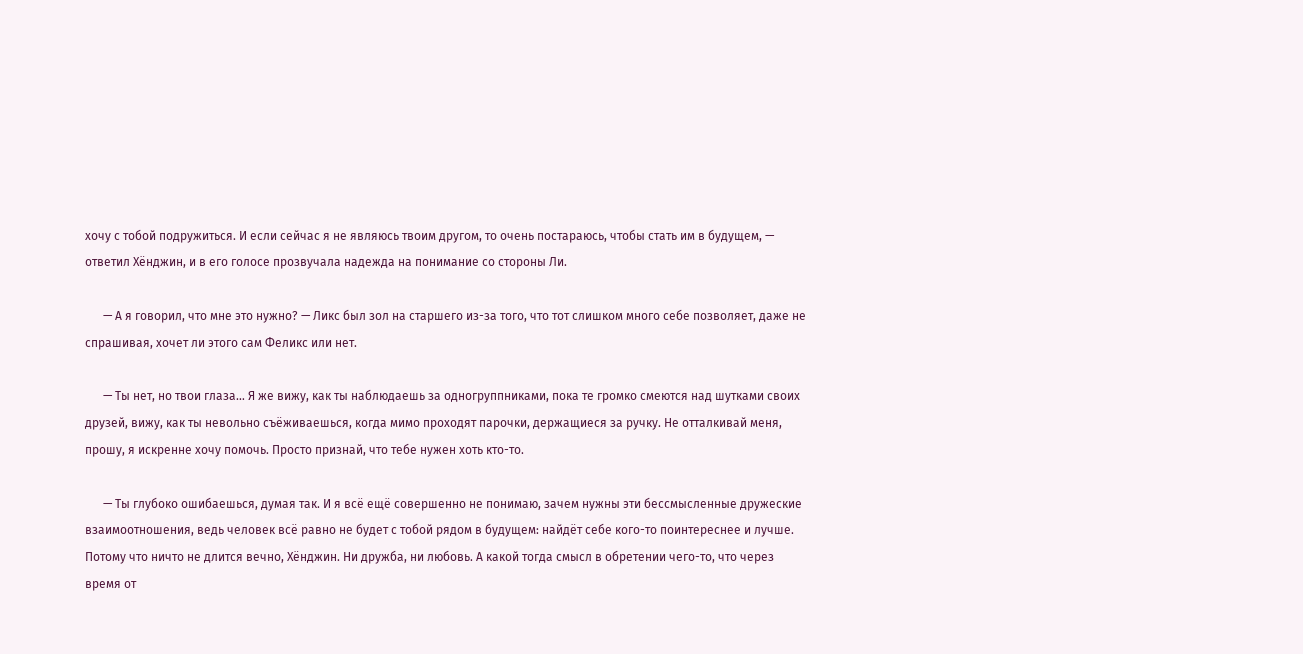хочу с тобой подружиться. И если сейчас я не являюсь твоим другом, то очень постараюсь, чтобы стать им в будущем, — ответил Хёнджин, и в его голосе прозвучала надежда на понимание со стороны Ли.

      — А я говорил, что мне это нужно? — Ликс был зол на старшего из-за того, что тот слишком много себе позволяет, даже не спрашивая, хочет ли этого сам Феликс или нет.

      — Ты нет, но твои глаза… Я же вижу, как ты наблюдаешь за одногруппниками, пока те громко смеются над шутками своих друзей, вижу, как ты невольно съёживаешься, когда мимо проходят парочки, держащиеся за ручку. Не отталкивай меня, прошу, я искренне хочу помочь. Просто признай, что тебе нужен хоть кто-то.

      — Ты глубоко ошибаешься, думая так. И я всё ещё совершенно не понимаю, зачем нужны эти бессмысленные дружеские взаимоотношения, ведь человек всё равно не будет с тобой рядом в будущем: найдёт себе кого-то поинтереснее и лучше. Потому что ничто не длится вечно, Хёнджин. Ни дружба, ни любовь. А какой тогда смысл в обретении чего-то, что через время от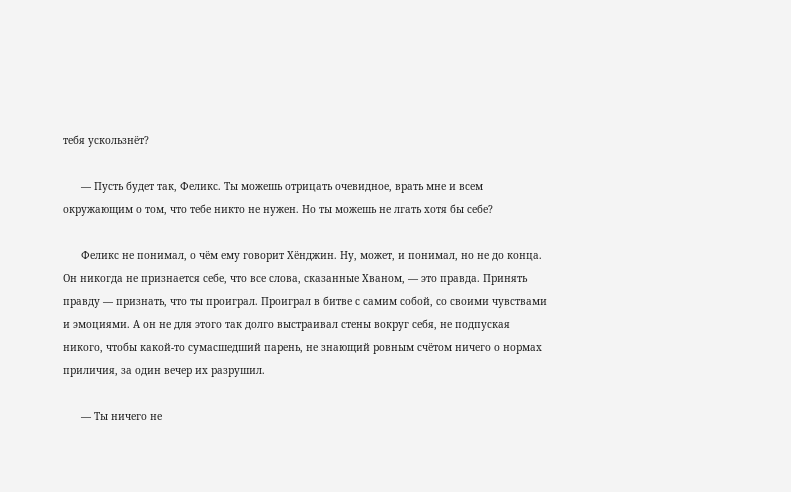тебя ускользнёт?

      — Пусть будет так, Феликс. Ты можешь отрицать очевидное, врать мне и всем окружающим о том, что тебе никто не нужен. Но ты можешь не лгать хотя бы себе?

      Феликс не понимал, о чём ему говорит Хёнджин. Ну, может, и понимал, но не до конца. Он никогда не признается себе, что все слова, сказанные Хваном, — это правда. Принять правду — признать, что ты проиграл. Проиграл в битве с самим собой, со своими чувствами и эмоциями. А он не для этого так долго выстраивал стены вокруг себя, не подпуская никого, чтобы какой-то сумасшедший парень, не знающий ровным счётом ничего о нормах приличия, за один вечер их разрушил.

      — Ты ничего не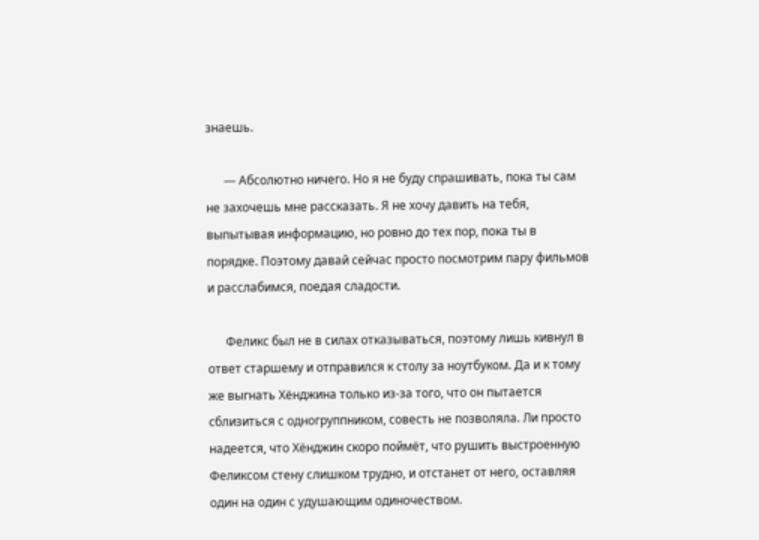знаешь.

      — Абсолютно ничего. Но я не буду спрашивать, пока ты сам не захочешь мне рассказать. Я не хочу давить на тебя, выпытывая информацию, но ровно до тех пор, пока ты в порядке. Поэтому давай сейчас просто посмотрим пару фильмов и расслабимся, поедая сладости.

      Феликс был не в силах отказываться, поэтому лишь кивнул в ответ старшему и отправился к столу за ноутбуком. Да и к тому же выгнать Хёнджина только из-за того, что он пытается сблизиться с одногруппником, совесть не позволяла. Ли просто надеется, что Хёнджин скоро поймёт, что рушить выстроенную Феликсом стену слишком трудно, и отстанет от него, оставляя один на один с удушающим одиночеством.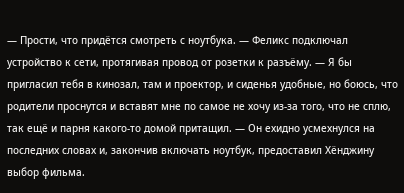— Прости, что придётся смотреть с ноутбука. — Феликс подключал устройство к сети, протягивая провод от розетки к разъёму. — Я бы пригласил тебя в кинозал, там и проектор, и сиденья удобные, но боюсь, что родители проснутся и вставят мне по самое не хочу из-за того, что не сплю, так ещё и парня какого-то домой притащил. — Он ехидно усмехнулся на последних словах и, закончив включать ноутбук, предоставил Хёнджину выбор фильма.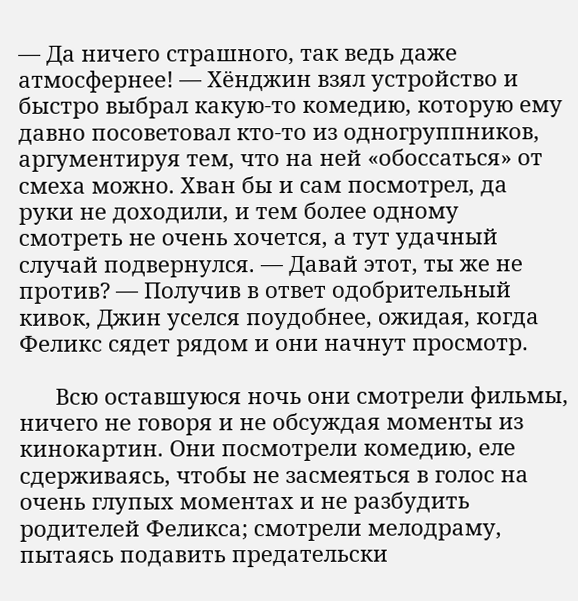— Да ничего страшного, так ведь даже атмосфернее! — Хёнджин взял устройство и быстро выбрал какую-то комедию, которую ему давно посоветовал кто-то из одногруппников, аргументируя тем, что на ней «обоссаться» от смеха можно. Хван бы и сам посмотрел, да руки не доходили, и тем более одному смотреть не очень хочется, а тут удачный случай подвернулся. — Давай этот, ты же не против? — Получив в ответ одобрительный кивок, Джин уселся поудобнее, ожидая, когда Феликс сядет рядом и они начнут просмотр.

      Всю оставшуюся ночь они смотрели фильмы, ничего не говоря и не обсуждая моменты из кинокартин. Они посмотрели комедию, еле сдерживаясь, чтобы не засмеяться в голос на очень глупых моментах и не разбудить родителей Феликса; смотрели мелодраму, пытаясь подавить предательски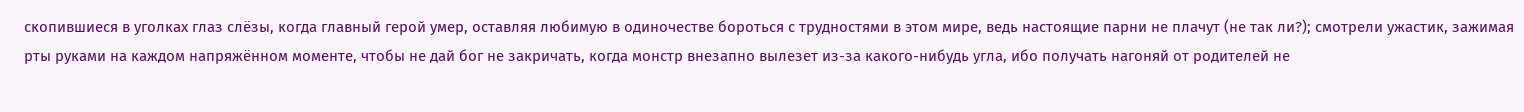скопившиеся в уголках глаз слёзы, когда главный герой умер, оставляя любимую в одиночестве бороться с трудностями в этом мире, ведь настоящие парни не плачут (не так ли?); смотрели ужастик, зажимая рты руками на каждом напряжённом моменте, чтобы не дай бог не закричать, когда монстр внезапно вылезет из-за какого-нибудь угла, ибо получать нагоняй от родителей не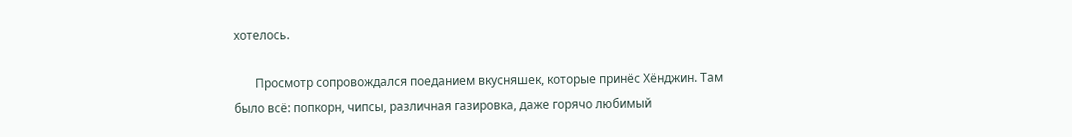хотелось.

       Просмотр сопровождался поеданием вкусняшек, которые принёс Хёнджин. Там было всё: попкорн, чипсы, различная газировка, даже горячо любимый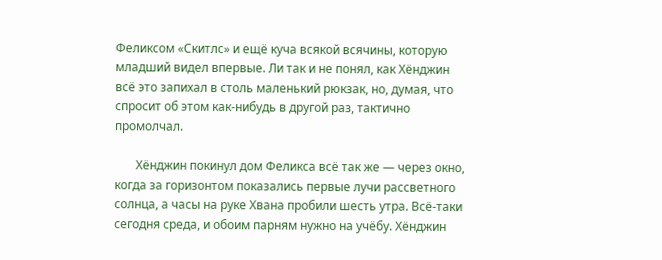Феликсом «Скитлс» и ещё куча всякой всячины, которую младший видел впервые. Ли так и не понял, как Хёнджин всё это запихал в столь маленький рюкзак, но, думая, что спросит об этом как-нибудь в другой раз, тактично промолчал.

       Хёнджин покинул дом Феликса всё так же — через окно, когда за горизонтом показались первые лучи рассветного солнца, а часы на руке Хвана пробили шесть утра. Всё-таки сегодня среда, и обоим парням нужно на учёбу. Хёнджин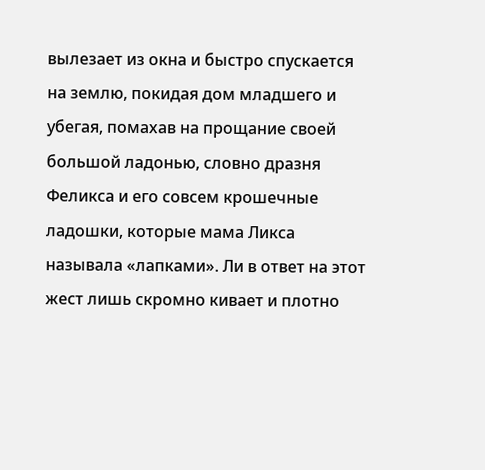вылезает из окна и быстро спускается на землю, покидая дом младшего и убегая, помахав на прощание своей большой ладонью, словно дразня Феликса и его совсем крошечные ладошки, которые мама Ликса называла «лапками». Ли в ответ на этот жест лишь скромно кивает и плотно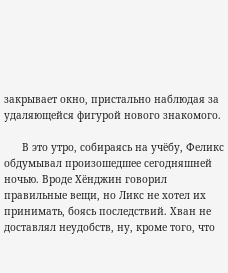закрывает окно, пристально наблюдая за удаляющейся фигурой нового знакомого.

      В это утро, собираясь на учёбу, Феликс обдумывал произошедшее сегодняшней ночью. Вроде Хёнджин говорил правильные вещи, но Ликс не хотел их принимать, боясь последствий. Хван не доставлял неудобств, ну, кроме того, что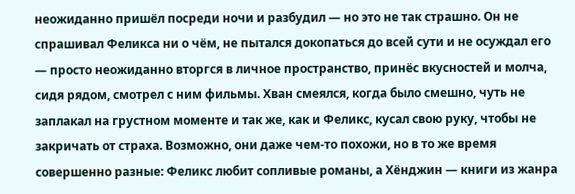неожиданно пришёл посреди ночи и разбудил — но это не так страшно. Он не спрашивал Феликса ни о чём, не пытался докопаться до всей сути и не осуждал его — просто неожиданно вторгся в личное пространство, принёс вкусностей и молча, сидя рядом, смотрел с ним фильмы. Хван смеялся, когда было смешно, чуть не заплакал на грустном моменте и так же, как и Феликс, кусал свою руку, чтобы не закричать от страха. Возможно, они даже чем-то похожи, но в то же время совершенно разные: Феликс любит сопливые романы, а Хёнджин — книги из жанра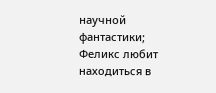научной фантастики; Феликс любит находиться в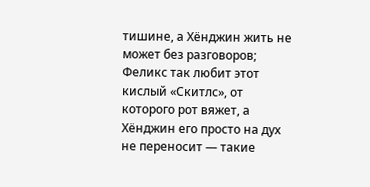тишине, а Хёнджин жить не может без разговоров; Феликс так любит этот кислый «Скитлс», от которого рот вяжет, а Хёнджин его просто на дух не переносит — такие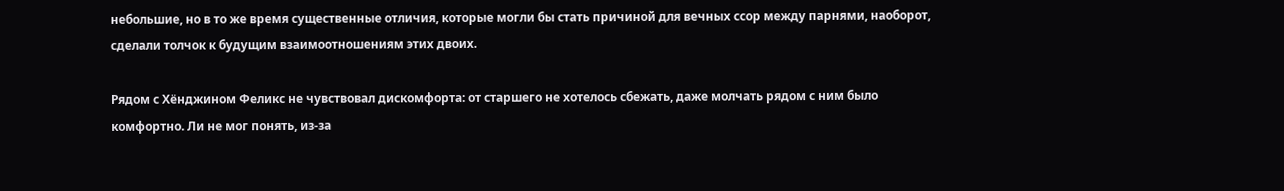небольшие, но в то же время существенные отличия, которые могли бы стать причиной для вечных ссор между парнями, наоборот, сделали толчок к будущим взаимоотношениям этих двоих.

Рядом с Хёнджином Феликс не чувствовал дискомфорта: от старшего не хотелось сбежать, даже молчать рядом с ним было комфортно. Ли не мог понять, из-за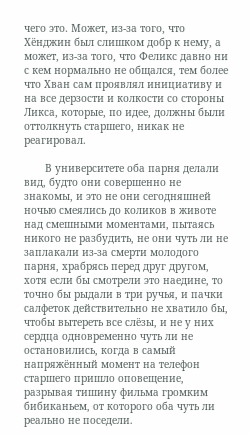чего это. Может, из-за того, что Хёнджин был слишком добр к нему, а может, из-за того, что Феликс давно ни с кем нормально не общался, тем более что Хван сам проявлял инициативу и на все дерзости и колкости со стороны Ликса, которые, по идее, должны были оттолкнуть старшего, никак не реагировал.

       В университете оба парня делали вид, будто они совершенно не знакомы, и это не они сегодняшней ночью смеялись до коликов в животе над смешными моментами, пытаясь никого не разбудить, не они чуть ли не заплакали из-за смерти молодого парня, храбрясь перед друг другом, хотя если бы смотрели это наедине, то точно бы рыдали в три ручья, и пачки салфеток действительно не хватило бы, чтобы вытереть все слёзы, и не у них сердца одновременно чуть ли не остановились, когда в самый напряжённый момент на телефон старшего пришло оповещение, разрывая тишину фильма громким бибиканьем, от которого оба чуть ли реально не поседели.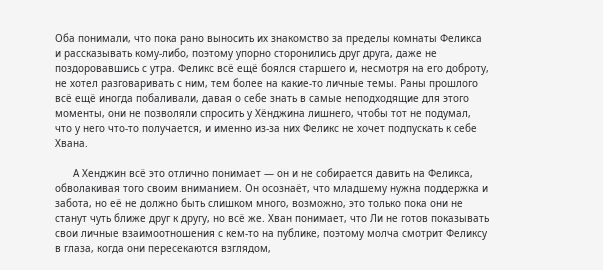Оба понимали, что пока рано выносить их знакомство за пределы комнаты Феликса и рассказывать кому-либо, поэтому упорно сторонились друг друга, даже не поздоровавшись с утра. Феликс всё ещё боялся старшего и, несмотря на его доброту, не хотел разговаривать с ним, тем более на какие-то личные темы. Раны прошлого всё ещё иногда побаливали, давая о себе знать в самые неподходящие для этого моменты, они не позволяли спросить у Хёнджина лишнего, чтобы тот не подумал, что у него что-то получается, и именно из-за них Феликс не хочет подпускать к себе Хвана.

      А Хенджин всё это отлично понимает — он и не собирается давить на Феликса, обволакивая того своим вниманием. Он осознаёт, что младшему нужна поддержка и забота, но её не должно быть слишком много, возможно, это только пока они не станут чуть ближе друг к другу, но всё же. Хван понимает, что Ли не готов показывать свои личные взаимоотношения с кем-то на публике, поэтому молча смотрит Феликсу в глаза, когда они пересекаются взглядом,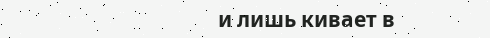и лишь кивает в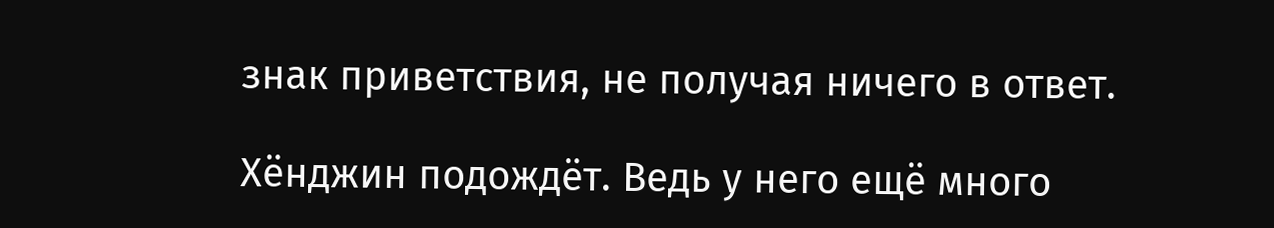знак приветствия, не получая ничего в ответ.

Хёнджин подождёт. Ведь у него ещё много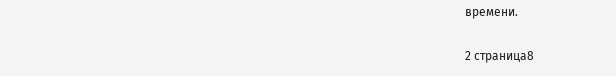времени.

2 страница8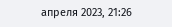апреля 2023, 21:26